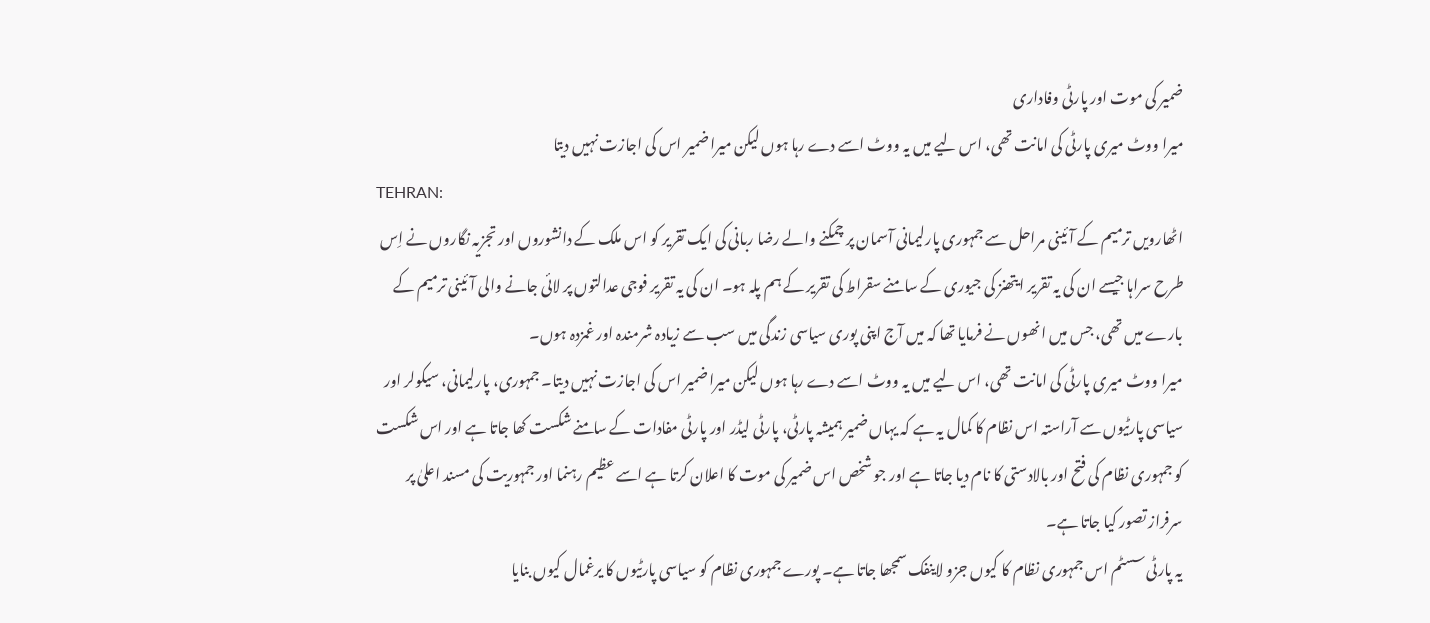ضمیر کی موت اور پارٹی وفاداری
میرا ووٹ میری پارٹی کی امانت تھی، اس لیے میں یہ ووٹ اسے دے رہا ہوں لیکن میرا ضمیر اس کی اجازت نہیں دیتا
TEHRAN:
اٹھارویں ترمیم کے آئینی مراحل سے جمہوری پارلیمانی آسمان پر چمکنے والے رضا ربانی کی ایک تقریر کو اس ملک کے دانشوروں اور تجزیہ نگاروں نے اِس طرح سراہا جیسے ان کی یہ تقریر ایتھنز کی جیوری کے سامنے سقراط کی تقریر کے ہم پلہ ہو۔ ان کی یہ تقریر فوجی عدالتوں پر لائی جانے والی آئینی ترمیم کے بارے میں تھی، جس میں انھوں نے فرمایا تھا کہ میں آج اپنی پوری سیاسی زندگی میں سب سے زیادہ شرمندہ اور غمزدہ ہوں۔
میرا ووٹ میری پارٹی کی امانت تھی، اس لیے میں یہ ووٹ اسے دے رہا ہوں لیکن میرا ضمیر اس کی اجازت نہیں دیتا۔ جمہوری، پارلیمانی، سیکولر اور سیاسی پارٹیوں سے آراستہ اس نظام کا کمال یہ ہے کہ یہاں ضمیر ہمیشہ پارٹی، پارٹی لیڈر اور پارٹی مفادات کے سامنے شکست کھا جاتا ہے اور اس شکست کو جمہوری نظام کی فتح اور بالادستی کا نام دیا جاتا ہے اور جو شخص اس ضمیر کی موت کا اعلان کرتا ہے اسے عظیم رہنما اور جمہوریت کی مسند اعلیٰ پر سرفراز تصور کیا جاتا ہے۔
یہ پارٹی سسٹم اس جمہوری نظام کا کیوں جزو لاینفک سمجھا جاتا ہے۔ پورے جمہوری نظام کو سیاسی پارٹیوں کا یرغمال کیوں بنایا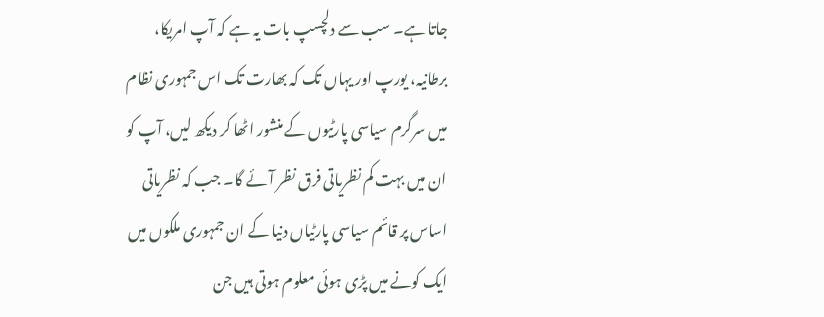جاتا ہے۔ سب سے دلچسپ بات یہ ہے کہ آپ امریکا، برطانیہ، یورپ اور یہاں تک کہ بھارت تک اس جمہوری نظام میں سرگرم سیاسی پارٹیوں کے منشور اٹھا کر دیکھ لیں، آپ کو ان میں بہت کم نظریاتی فرق نظر آئے گا۔ جب کہ نظریاتی اساس پر قائم سیاسی پارٹیاں دنیا کے ان جمہوری ملکوں میں ایک کونے میں پڑی ہوئی معلوم ہوتی ہیں جن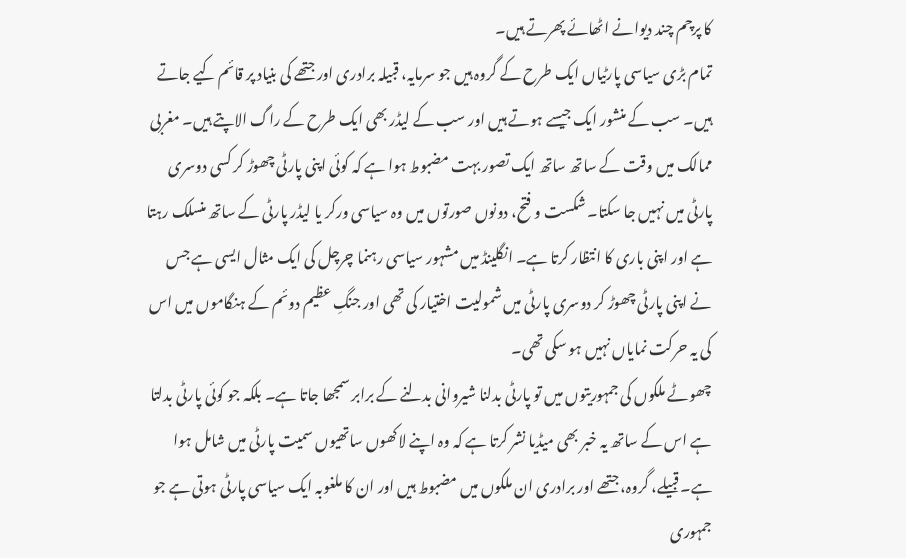کا پرچم چند دیوانے اٹھائے پھرتے ہیں۔
تمام بڑی سیاسی پارٹیاں ایک طرح کے گروہ ہیں جو سرمایہ، قبیلہ برادری اور جتھے کی بنیاد پر قائم کیے جاتے ہیں۔ سب کے منشور ایک جیسے ہوتے ہیں اور سب کے لیڈر بھی ایک طرح کے راگ الاپتے ہیں۔ مغربی ممالک میں وقت کے ساتھ ساتھ ایک تصور بہت مضبوط ہوا ہے کہ کوئی اپنی پارٹی چھوڑ کر کسی دوسری پارٹی میں نہیں جا سکتا۔ شکست و فتح، دونوں صورتوں میں وہ سیاسی ورکر یا لیڈر پارٹی کے ساتھ منسلک رہتا ہے اور اپنی باری کا انتظار کرتا ہے۔ انگلینڈ میں مشہور سیاسی رہنما چرچل کی ایک مثال ایسی ہے جس نے اپنی پارٹی چھوڑ کر دوسری پارٹی میں شمولیت اختیار کی تھی اور جنگِ عظیم دوئم کے ہنگاموں میں اس کی یہ حرکت نمایاں نہیں ہو سکی تھی۔
چھوٹے ملکوں کی جمہوریتوں میں تو پارٹی بدلنا شیروانی بدلنے کے برابر سمجھا جاتا ہے۔ بلکہ جو کوئی پارٹی بدلتا ہے اس کے ساتھ یہ خبر بھی میڈیا نشر کرتا ہے کہ وہ اپنے لاکھوں ساتھیوں سمیت پارٹی میں شامل ہوا ہے۔ قبیلے، گروہ، جتھے اور برادری ان ملکوں میں مضبوط ہیں اور ان کا ملغوبہ ایک سیاسی پارٹی ہوتی ہے جو جمہوری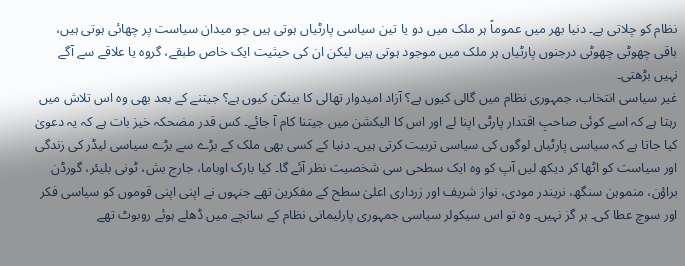نظام کو چلاتی ہے۔ دنیا بھر میں عموماً ہر ملک میں دو یا تین سیاسی پارٹیاں ہوتی ہیں جو میدان سیاست پر چھائی ہوتی ہیں، باقی چھوٹی چھوٹی درجنوں پارٹیاں ہر ملک میں موجود ہوتی ہیں لیکن ان کی حیثیت ایک خاص طبقے، گروہ یا علاقے سے آگے نہیں بڑھتی۔
غیر سیاسی انتخاب، جمہوری نظام میں گالی کیوں ہے؟ آزاد امیدوار تھالی کا بینگن کیوں ہے؟ جیتنے کے بعد بھی وہ اس تلاش میں رہتا ہے کہ اسے کوئی صاحبِ اقتدار پارٹی اپنا لے اور اس کا الیکشن میں جیتنا کام آ جائے۔ کس قدر مضحکہ خیز بات ہے کہ یہ دعویٰ کیا جاتا ہے کہ سیاسی پارٹیاں لوگوں کی سیاسی تربیت کرتی ہیں۔ دنیا کے کسی بھی ملک کے بڑے سے بڑے سیاسی لیڈر کی زندگی اور سیاست کو اٹھا کر دیکھ لیں آپ کو وہ ایک سطحی سی شخصیت نظر آئے گا۔ کیا بارک اوباما، جارج بش، ٹونی بلیئر، گورڈن براؤن، منموہن سنگھ، نریندر مودی، نواز شریف اور زرداری اعلیٰ سطح کے مفکرین تھے جنہوں نے اپنی اپنی قوموں کو سیاسی فکر اور سوچ عطا کی۔ ہر گز نہیں۔ وہ تو اس سیکولر سیاسی جمہوری پارلیمانی نظام کے سانچے میں ڈھلے ہوئے روبوٹ تھے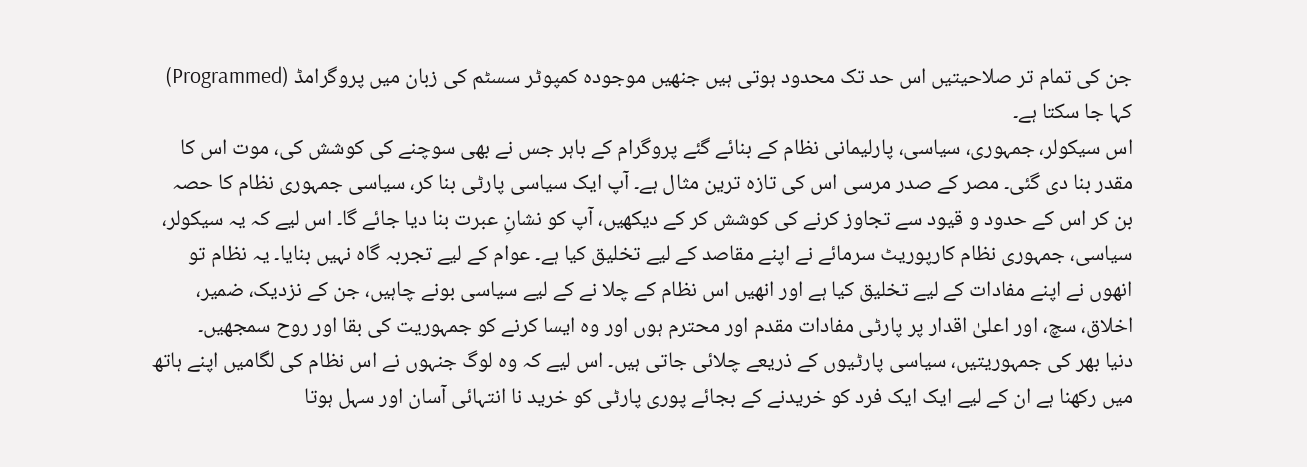جن کی تمام تر صلاحیتیں اس حد تک محدود ہوتی ہیں جنھیں موجودہ کمپوٹر سسٹم کی زبان میں پروگرامڈ (Programmed) کہا جا سکتا ہے۔
اس سیکولر، جمہوری، سیاسی، پارلیمانی نظام کے بنائے گئے پروگرام کے باہر جس نے بھی سوچنے کی کوشش کی، موت اس کا مقدر بنا دی گئی۔ مصر کے صدر مرسی اس کی تازہ ترین مثال ہے۔ آپ ایک سیاسی پارٹی بنا کر، سیاسی جمہوری نظام کا حصہ بن کر اس کے حدود و قیود سے تجاوز کرنے کی کوشش کر کے دیکھیں، آپ کو نشانِ عبرت بنا دیا جائے گا۔ اس لیے کہ یہ سیکولر، سیاسی، جمہوری نظام کارپوریٹ سرمائے نے اپنے مقاصد کے لیے تخلیق کیا ہے۔ عوام کے لیے تجربہ گاہ نہیں بنایا۔ یہ نظام تو انھوں نے اپنے مفادات کے لیے تخلیق کیا ہے اور انھیں اس نظام کے چلا نے کے لیے سیاسی بونے چاہیں، جن کے نزدیک، ضمیر، اخلاق، سچ، اور اعلیٰ اقدار پر پارٹی مفادات مقدم اور محترم ہوں اور وہ ایسا کرنے کو جمہوریت کی بقا اور روح سمجھیں۔
دنیا بھر کی جمہوریتیں، سیاسی پارٹیوں کے ذریعے چلائی جاتی ہیں۔ اس لیے کہ وہ لوگ جنہوں نے اس نظام کی لگامیں اپنے ہاتھ میں رکھنا ہے ان کے لیے ایک ایک فرد کو خریدنے کے بجائے پوری پارٹی کو خرید نا انتہائی آسان اور سہل ہوتا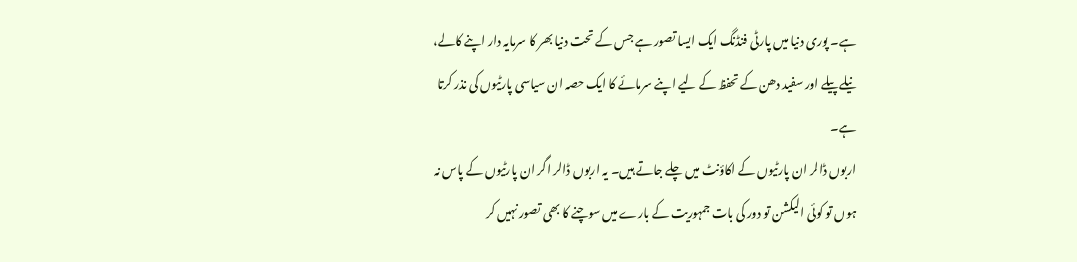ہے۔ پوری دنیا میں پارٹی فنڈنگ ایک ایسا تصور ہے جس کے تحت دنیا بھر کا سرمایہ دار اپنے کالے، نیلے پیلے اور سفید دھن کے تحفظ کے لیے اپنے سرمائے کا ایک حصہ ان سیاسی پارٹیوں کی نذر کرتا ہے۔
اربوں ڈالر ان پارٹیوں کے اکاؤنٹ میں چلے جاتے ہیں۔ یہ اربوں ڈالر اگر ان پارٹیوں کے پاس نہ ہوں تو کوئی الیکشن تو دور کی بات جمہوریت کے بارے میں سوچنے کا بھی تصور نہیں کر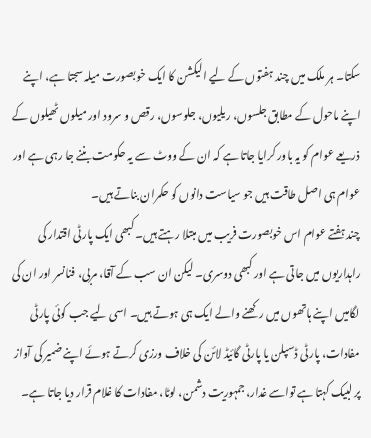سکتا۔ ہر ملک میں چند ہفتوں کے لیے الیکشن کا ایک خوبصورت میلہ سجتا ہے، اپنے اپنے ماحول کے مطابق جلسوں، ریلیوں، جلوسوں، رقص و سرود اور میلوں ٹھیلوں کے ذریعے عوام کو یہ باور کرایا جاتا ہے کہ ان کے ووٹ سے یہ حکومت بننے جا رہی ہے اور عوام ہی اصل طاقت ہیں جو سیاست دانوں کو حکمران بناتے ہیں۔
چند ہفتے عوام اس خوبصورت فریب میں مبتلا رہتے ہیں۔ کبھی ایک پارٹی اقتدار کی راہداریوں میں جاتی ہے اور کبھی دوسری۔ لیکن ان سب کے آقا، مربی، فنانسر اور ان کی لگامیں اپنے ہاتھوں میں رکھنے والے ایک ہی ہوتے ہیں۔ اسی لیے جب کوئی پارٹی مفادات، پارٹی ڈسپلن یا پارٹی گائیڈ لائن کی خلاف ورزی کرتے ہوئے اپنے ضمیر کی آواز پر لبیک کہتا ہے تواسے غدار، جمہوریت دشمن، لوٹا، مفادات کا غلام قرار دیا جاتا ہے۔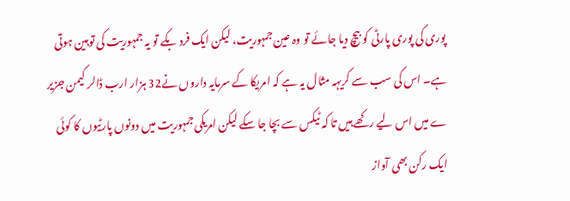پوری کی پوری پارٹی کو بیچ دیا جائے تو وہ عین جمہوریت، لیکن ایک فرد بکے تو یہ جمہوریت کی توہین ہوتی ہے۔ اس کی سب سے کریہہ مثال یہ ہے کہ امریکا کے سرمایہ داروں نے32 ہزار ارب ڈالر کیمن جزیر ے میں اس لیے رکھے ہیں تا کہ ٹیکس سے بچا جا سکے لیکن امریکی جمہوریت میں دونوں پارٹیوں کا کوئی ایک رکن بھی آواز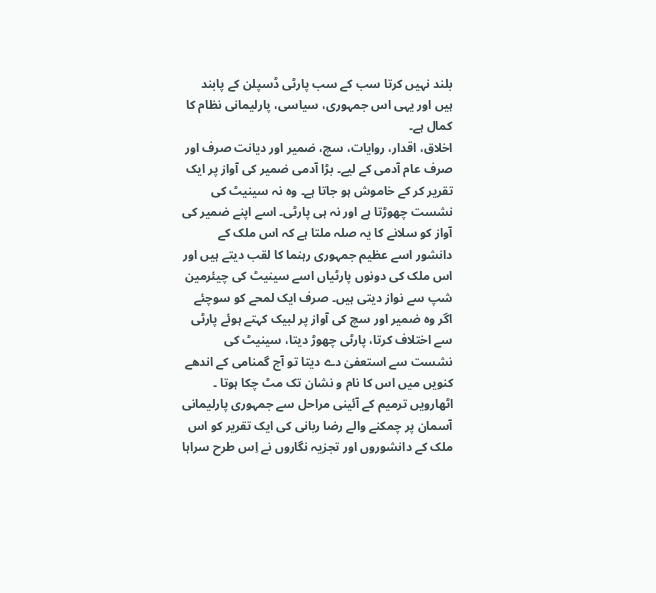بلند نہیں کرتا سب کے سب پارٹی ڈسپلن کے پابند ہیں اور یہی اس جمہوری، سیاسی، پارلیمانی نظام کا کمال ہے۔
اخلاق، اقدار، روایات، سچ، ضمیر اور دیانت صرف اور صرف عام آدمی کے لیے۔ بڑا آدمی ضمیر کی آواز پر ایک تقریر کر کے خاموش ہو جاتا ہے۔ وہ نہ سینیٹ کی نشست چھوڑتا ہے اور نہ ہی پارٹی۔ اسے اپنے ضمیر کی آواز کو سلانے کا یہ صلہ ملتا ہے کہ اس ملک کے دانشور اسے عظیم جمہوری رہنما کا لقب دیتے ہیں اور اس ملک کی دونوں پارٹیاں اسے سینیٹ کی چیئرمین شپ سے نواز دیتی ہیں۔ صرف ایک لمحے کو سوچئے اگر وہ ضمیر اور سچ کی آواز پر لبیک کہتے ہوئے پارٹی سے اختلاف کرتا، پارٹی چھوڑ دیتا، سینیٹ کی نشست سے استعفیٰ دے دیتا تو آج گمنامی کے اندھے کنویں میں اس کا نام و نشان تک مٹ چکا ہوتا ۔
اٹھارویں ترمیم کے آئینی مراحل سے جمہوری پارلیمانی آسمان پر چمکنے والے رضا ربانی کی ایک تقریر کو اس ملک کے دانشوروں اور تجزیہ نگاروں نے اِس طرح سراہا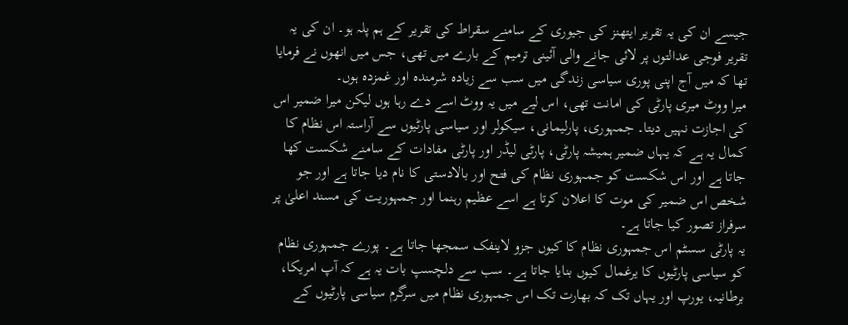جیسے ان کی یہ تقریر ایتھنز کی جیوری کے سامنے سقراط کی تقریر کے ہم پلہ ہو۔ ان کی یہ تقریر فوجی عدالتوں پر لائی جانے والی آئینی ترمیم کے بارے میں تھی، جس میں انھوں نے فرمایا تھا کہ میں آج اپنی پوری سیاسی زندگی میں سب سے زیادہ شرمندہ اور غمزدہ ہوں۔
میرا ووٹ میری پارٹی کی امانت تھی، اس لیے میں یہ ووٹ اسے دے رہا ہوں لیکن میرا ضمیر اس کی اجازت نہیں دیتا۔ جمہوری، پارلیمانی، سیکولر اور سیاسی پارٹیوں سے آراستہ اس نظام کا کمال یہ ہے کہ یہاں ضمیر ہمیشہ پارٹی، پارٹی لیڈر اور پارٹی مفادات کے سامنے شکست کھا جاتا ہے اور اس شکست کو جمہوری نظام کی فتح اور بالادستی کا نام دیا جاتا ہے اور جو شخص اس ضمیر کی موت کا اعلان کرتا ہے اسے عظیم رہنما اور جمہوریت کی مسند اعلیٰ پر سرفراز تصور کیا جاتا ہے۔
یہ پارٹی سسٹم اس جمہوری نظام کا کیوں جزو لاینفک سمجھا جاتا ہے۔ پورے جمہوری نظام کو سیاسی پارٹیوں کا یرغمال کیوں بنایا جاتا ہے۔ سب سے دلچسپ بات یہ ہے کہ آپ امریکا، برطانیہ، یورپ اور یہاں تک کہ بھارت تک اس جمہوری نظام میں سرگرم سیاسی پارٹیوں کے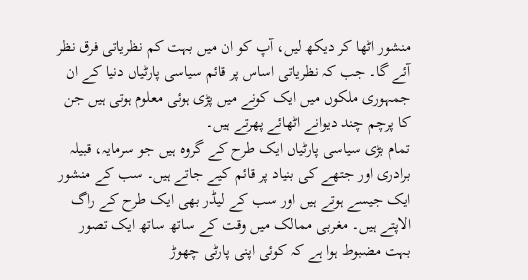منشور اٹھا کر دیکھ لیں، آپ کو ان میں بہت کم نظریاتی فرق نظر آئے گا۔ جب کہ نظریاتی اساس پر قائم سیاسی پارٹیاں دنیا کے ان جمہوری ملکوں میں ایک کونے میں پڑی ہوئی معلوم ہوتی ہیں جن کا پرچم چند دیوانے اٹھائے پھرتے ہیں۔
تمام بڑی سیاسی پارٹیاں ایک طرح کے گروہ ہیں جو سرمایہ، قبیلہ برادری اور جتھے کی بنیاد پر قائم کیے جاتے ہیں۔ سب کے منشور ایک جیسے ہوتے ہیں اور سب کے لیڈر بھی ایک طرح کے راگ الاپتے ہیں۔ مغربی ممالک میں وقت کے ساتھ ساتھ ایک تصور بہت مضبوط ہوا ہے کہ کوئی اپنی پارٹی چھوڑ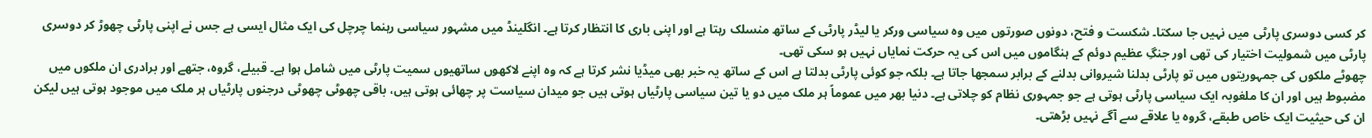کر کسی دوسری پارٹی میں نہیں جا سکتا۔ شکست و فتح، دونوں صورتوں میں وہ سیاسی ورکر یا لیڈر پارٹی کے ساتھ منسلک رہتا ہے اور اپنی باری کا انتظار کرتا ہے۔ انگلینڈ میں مشہور سیاسی رہنما چرچل کی ایک مثال ایسی ہے جس نے اپنی پارٹی چھوڑ کر دوسری پارٹی میں شمولیت اختیار کی تھی اور جنگِ عظیم دوئم کے ہنگاموں میں اس کی یہ حرکت نمایاں نہیں ہو سکی تھی۔
چھوٹے ملکوں کی جمہوریتوں میں تو پارٹی بدلنا شیروانی بدلنے کے برابر سمجھا جاتا ہے۔ بلکہ جو کوئی پارٹی بدلتا ہے اس کے ساتھ یہ خبر بھی میڈیا نشر کرتا ہے کہ وہ اپنے لاکھوں ساتھیوں سمیت پارٹی میں شامل ہوا ہے۔ قبیلے، گروہ، جتھے اور برادری ان ملکوں میں مضبوط ہیں اور ان کا ملغوبہ ایک سیاسی پارٹی ہوتی ہے جو جمہوری نظام کو چلاتی ہے۔ دنیا بھر میں عموماً ہر ملک میں دو یا تین سیاسی پارٹیاں ہوتی ہیں جو میدان سیاست پر چھائی ہوتی ہیں، باقی چھوٹی چھوٹی درجنوں پارٹیاں ہر ملک میں موجود ہوتی ہیں لیکن ان کی حیثیت ایک خاص طبقے، گروہ یا علاقے سے آگے نہیں بڑھتی۔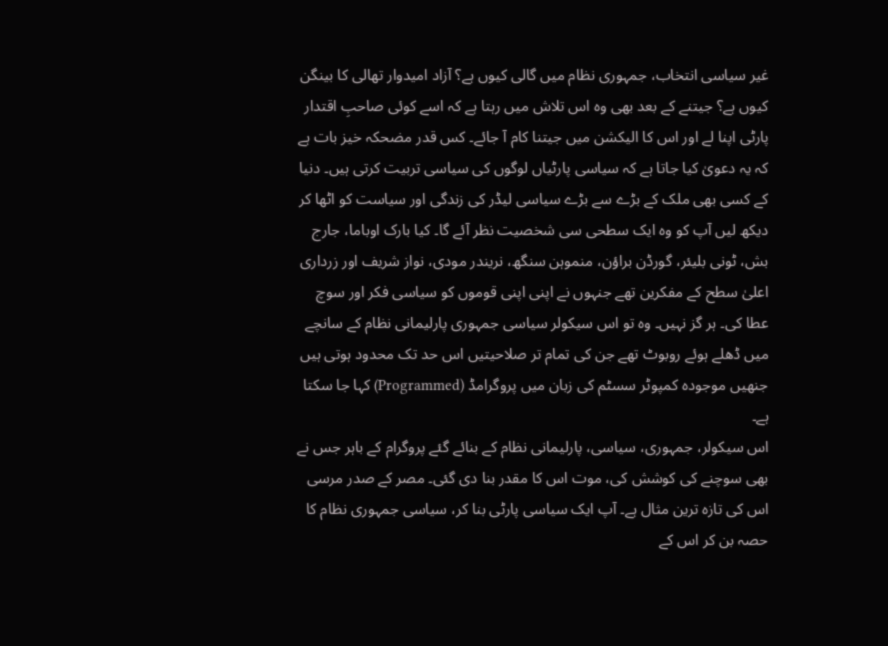غیر سیاسی انتخاب، جمہوری نظام میں گالی کیوں ہے؟ آزاد امیدوار تھالی کا بینگن کیوں ہے؟ جیتنے کے بعد بھی وہ اس تلاش میں رہتا ہے کہ اسے کوئی صاحبِ اقتدار پارٹی اپنا لے اور اس کا الیکشن میں جیتنا کام آ جائے۔ کس قدر مضحکہ خیز بات ہے کہ یہ دعویٰ کیا جاتا ہے کہ سیاسی پارٹیاں لوگوں کی سیاسی تربیت کرتی ہیں۔ دنیا کے کسی بھی ملک کے بڑے سے بڑے سیاسی لیڈر کی زندگی اور سیاست کو اٹھا کر دیکھ لیں آپ کو وہ ایک سطحی سی شخصیت نظر آئے گا۔ کیا بارک اوباما، جارج بش، ٹونی بلیئر، گورڈن براؤن، منموہن سنگھ، نریندر مودی، نواز شریف اور زرداری اعلیٰ سطح کے مفکرین تھے جنہوں نے اپنی اپنی قوموں کو سیاسی فکر اور سوچ عطا کی۔ ہر گز نہیں۔ وہ تو اس سیکولر سیاسی جمہوری پارلیمانی نظام کے سانچے میں ڈھلے ہوئے روبوٹ تھے جن کی تمام تر صلاحیتیں اس حد تک محدود ہوتی ہیں جنھیں موجودہ کمپوٹر سسٹم کی زبان میں پروگرامڈ (Programmed) کہا جا سکتا ہے۔
اس سیکولر، جمہوری، سیاسی، پارلیمانی نظام کے بنائے گئے پروگرام کے باہر جس نے بھی سوچنے کی کوشش کی، موت اس کا مقدر بنا دی گئی۔ مصر کے صدر مرسی اس کی تازہ ترین مثال ہے۔ آپ ایک سیاسی پارٹی بنا کر، سیاسی جمہوری نظام کا حصہ بن کر اس کے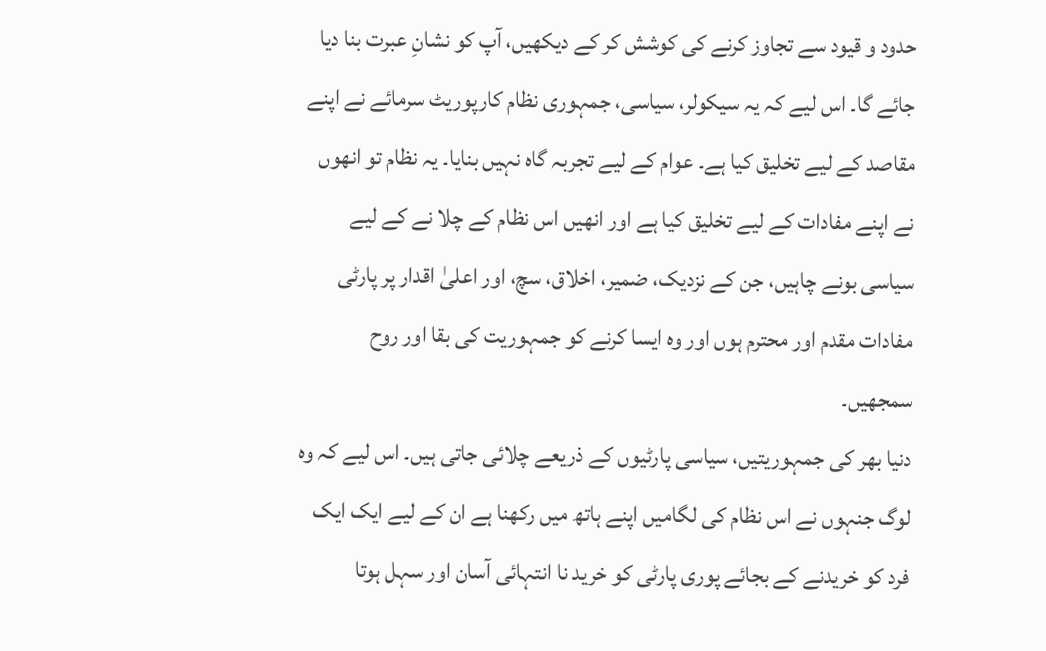حدود و قیود سے تجاوز کرنے کی کوشش کر کے دیکھیں، آپ کو نشانِ عبرت بنا دیا جائے گا۔ اس لیے کہ یہ سیکولر، سیاسی، جمہوری نظام کارپوریٹ سرمائے نے اپنے مقاصد کے لیے تخلیق کیا ہے۔ عوام کے لیے تجربہ گاہ نہیں بنایا۔ یہ نظام تو انھوں نے اپنے مفادات کے لیے تخلیق کیا ہے اور انھیں اس نظام کے چلا نے کے لیے سیاسی بونے چاہیں، جن کے نزدیک، ضمیر، اخلاق، سچ، اور اعلیٰ اقدار پر پارٹی مفادات مقدم اور محترم ہوں اور وہ ایسا کرنے کو جمہوریت کی بقا اور روح سمجھیں۔
دنیا بھر کی جمہوریتیں، سیاسی پارٹیوں کے ذریعے چلائی جاتی ہیں۔ اس لیے کہ وہ لوگ جنہوں نے اس نظام کی لگامیں اپنے ہاتھ میں رکھنا ہے ان کے لیے ایک ایک فرد کو خریدنے کے بجائے پوری پارٹی کو خرید نا انتہائی آسان اور سہل ہوتا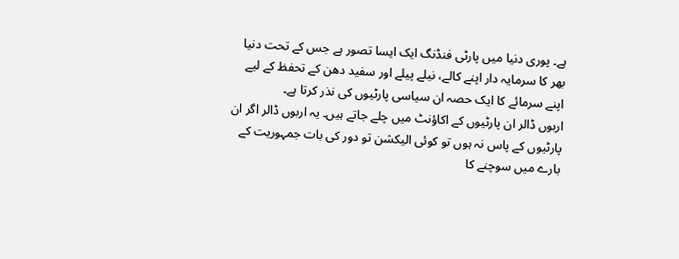ہے۔ پوری دنیا میں پارٹی فنڈنگ ایک ایسا تصور ہے جس کے تحت دنیا بھر کا سرمایہ دار اپنے کالے، نیلے پیلے اور سفید دھن کے تحفظ کے لیے اپنے سرمائے کا ایک حصہ ان سیاسی پارٹیوں کی نذر کرتا ہے۔
اربوں ڈالر ان پارٹیوں کے اکاؤنٹ میں چلے جاتے ہیں۔ یہ اربوں ڈالر اگر ان پارٹیوں کے پاس نہ ہوں تو کوئی الیکشن تو دور کی بات جمہوریت کے بارے میں سوچنے کا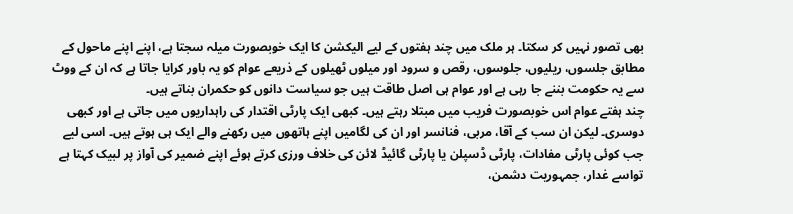بھی تصور نہیں کر سکتا۔ ہر ملک میں چند ہفتوں کے لیے الیکشن کا ایک خوبصورت میلہ سجتا ہے، اپنے اپنے ماحول کے مطابق جلسوں، ریلیوں، جلوسوں، رقص و سرود اور میلوں ٹھیلوں کے ذریعے عوام کو یہ باور کرایا جاتا ہے کہ ان کے ووٹ سے یہ حکومت بننے جا رہی ہے اور عوام ہی اصل طاقت ہیں جو سیاست دانوں کو حکمران بناتے ہیں۔
چند ہفتے عوام اس خوبصورت فریب میں مبتلا رہتے ہیں۔ کبھی ایک پارٹی اقتدار کی راہداریوں میں جاتی ہے اور کبھی دوسری۔ لیکن ان سب کے آقا، مربی، فنانسر اور ان کی لگامیں اپنے ہاتھوں میں رکھنے والے ایک ہی ہوتے ہیں۔ اسی لیے جب کوئی پارٹی مفادات، پارٹی ڈسپلن یا پارٹی گائیڈ لائن کی خلاف ورزی کرتے ہوئے اپنے ضمیر کی آواز پر لبیک کہتا ہے تواسے غدار، جمہوریت دشمن،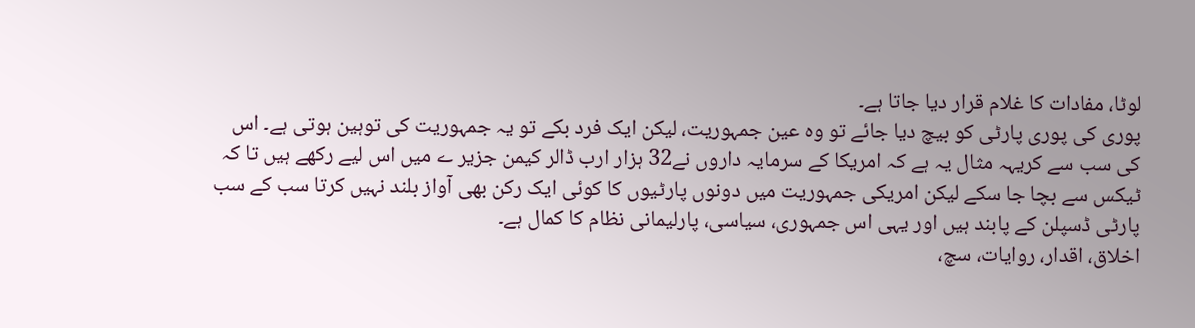لوٹا، مفادات کا غلام قرار دیا جاتا ہے۔
پوری کی پوری پارٹی کو بیچ دیا جائے تو وہ عین جمہوریت، لیکن ایک فرد بکے تو یہ جمہوریت کی توہین ہوتی ہے۔ اس کی سب سے کریہہ مثال یہ ہے کہ امریکا کے سرمایہ داروں نے32 ہزار ارب ڈالر کیمن جزیر ے میں اس لیے رکھے ہیں تا کہ ٹیکس سے بچا جا سکے لیکن امریکی جمہوریت میں دونوں پارٹیوں کا کوئی ایک رکن بھی آواز بلند نہیں کرتا سب کے سب پارٹی ڈسپلن کے پابند ہیں اور یہی اس جمہوری، سیاسی، پارلیمانی نظام کا کمال ہے۔
اخلاق، اقدار، روایات، سچ،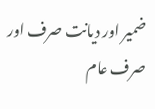ضمیر اور دیانت صرف اور صرف عام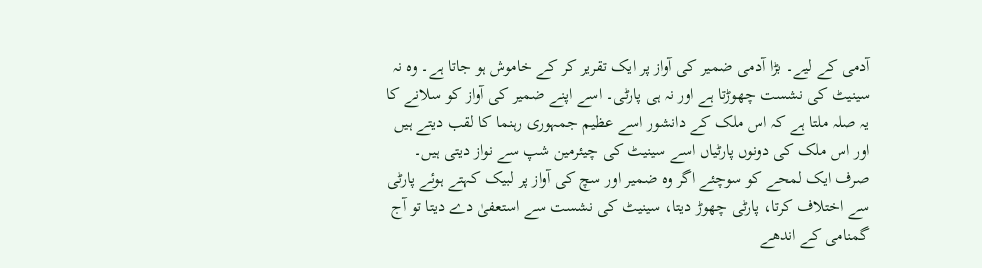آدمی کے لیے۔ بڑا آدمی ضمیر کی آواز پر ایک تقریر کر کے خاموش ہو جاتا ہے۔ وہ نہ سینیٹ کی نشست چھوڑتا ہے اور نہ ہی پارٹی۔ اسے اپنے ضمیر کی آواز کو سلانے کا یہ صلہ ملتا ہے کہ اس ملک کے دانشور اسے عظیم جمہوری رہنما کا لقب دیتے ہیں اور اس ملک کی دونوں پارٹیاں اسے سینیٹ کی چیئرمین شپ سے نواز دیتی ہیں۔ صرف ایک لمحے کو سوچئے اگر وہ ضمیر اور سچ کی آواز پر لبیک کہتے ہوئے پارٹی سے اختلاف کرتا، پارٹی چھوڑ دیتا، سینیٹ کی نشست سے استعفیٰ دے دیتا تو آج گمنامی کے اندھے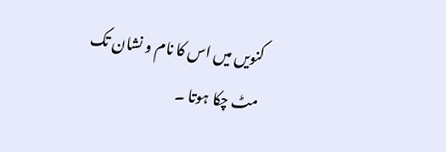کنویں میں اس کا نام و نشان تک مٹ چکا ہوتا ۔